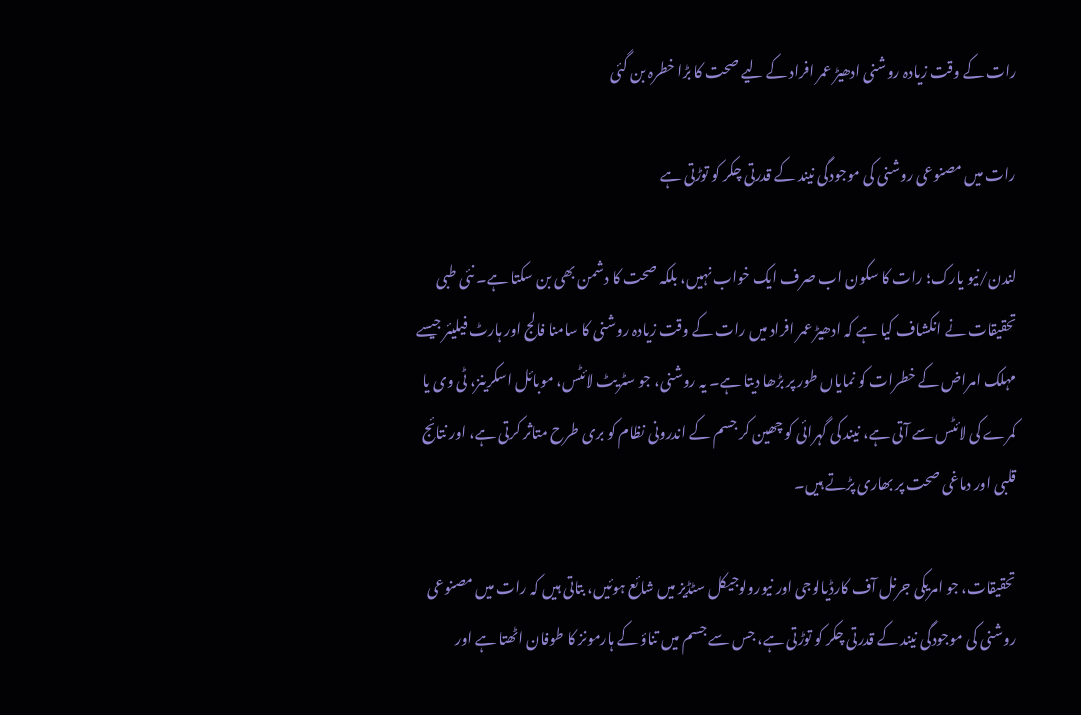رات کے وقت زیادہ روشنی ادھیڑ عمر افراد کے لیے صحت کا بڑا خطرہ بن گئی

رات میں مصنوعی روشنی کی موجودگی نیند کے قدرتی چکر کو توڑتی ہے

لندن/نیو یارک؛ رات کا سکون اب صرف ایک خواب نہیں، بلکہ صحت کا دشمن بھی بن سکتا ہے۔ نئی طبی تحقیقات نے انکشاف کیا ہے کہ ادھیڑ عمر افراد میں رات کے وقت زیادہ روشنی کا سامنا فالج اور ہارٹ فیلیئر جیسے مہلک امراض کے خطرات کو نمایاں طور پر بڑھا دیتا ہے۔ یہ روشنی، جو سٹریٹ لائٹس، موبائل اسکرینز، ٹی وی یا کمرے کی لائٹس سے آتی ہے، نیند کی گہرائی کو چھین کر جسم کے اندرونی نظام کو بری طرح متاثر کرتی ہے، اور نتائج قلبی اور دماغی صحت پر بھاری پڑتے ہیں۔

تحقیقات، جو امریکی جرنل آف کارڈیالوجی اور نیورولوجیکل سٹڈیز میں شائع ہوئیں، بتاتی ہیں کہ رات میں مصنوعی روشنی کی موجودگی نیند کے قدرتی چکر کو توڑتی ہے، جس سے جسم میں تناؤ کے ہارمونز کا طوفان اٹھتا ہے اور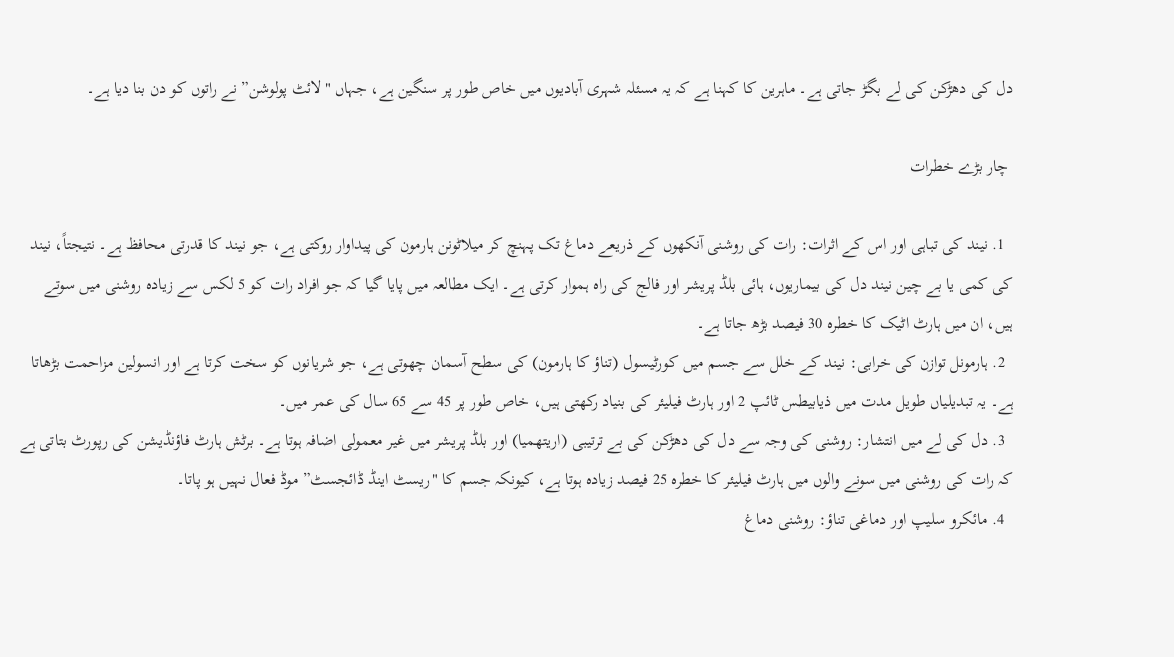دل کی دھڑکن کی لے بگڑ جاتی ہے۔ ماہرین کا کہنا ہے کہ یہ مسئلہ شہری آبادیوں میں خاص طور پر سنگین ہے، جہاں "لائٹ پولوشن” نے راتوں کو دن بنا دیا ہے۔

 چار بڑے خطرات

  1. نیند کی تباہی اور اس کے اثرات: رات کی روشنی آنکھوں کے ذریعے دماغ تک پہنچ کر میلاٹونن ہارمون کی پیداوار روکتی ہے، جو نیند کا قدرتی محافظ ہے۔ نتیجتاً، نیند کی کمی یا بے چین نیند دل کی بیماریوں، ہائی بلڈ پریشر اور فالج کی راہ ہموار کرتی ہے۔ ایک مطالعہ میں پایا گیا کہ جو افراد رات کو 5 لکس سے زیادہ روشنی میں سوتے ہیں، ان میں ہارٹ اٹیک کا خطرہ 30 فیصد بڑھ جاتا ہے۔
  2. ہارمونل توازن کی خرابی: نیند کے خلل سے جسم میں کورٹیسول (تناؤ کا ہارمون) کی سطح آسمان چھوتی ہے، جو شریانوں کو سخت کرتا ہے اور انسولین مزاحمت بڑھاتا ہے۔ یہ تبدیلیاں طویل مدت میں ذیابیطس ٹائپ 2 اور ہارٹ فیلیئر کی بنیاد رکھتی ہیں، خاص طور پر 45 سے 65 سال کی عمر میں۔
  3. دل کی لے میں انتشار: روشنی کی وجہ سے دل کی دھڑکن کی بے ترتیبی (اریتھمیا) اور بلڈ پریشر میں غیر معمولی اضافہ ہوتا ہے۔ برٹش ہارٹ فاؤنڈیشن کی رپورٹ بتاتی ہے کہ رات کی روشنی میں سونے والوں میں ہارٹ فیلیئر کا خطرہ 25 فیصد زیادہ ہوتا ہے، کیونکہ جسم کا "ریسٹ اینڈ ڈائجسٹ” موڈ فعال نہیں ہو پاتا۔
  4. مائکرو سلیپ اور دماغی تناؤ: روشنی دماغ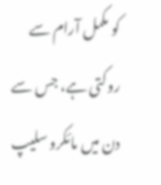کو مکمل آرام سے روکتی ہے، جس سے دن میں مائکرو سلیپ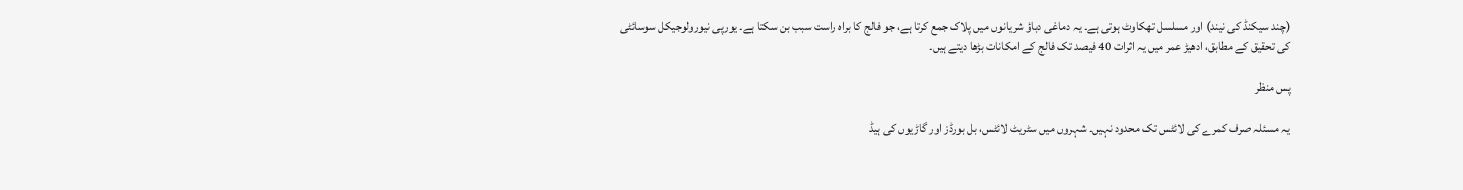(چند سیکنڈ کی نیند) اور مسلسل تھکاوٹ ہوتی ہے۔ یہ دماغی دباؤ شریانوں میں پلاک جمع کرتا ہے، جو فالج کا براہ راست سبب بن سکتا ہے۔ یورپی نیورولوجیکل سوسائٹی کی تحقیق کے مطابق، ادھیڑ عمر میں یہ اثرات 40 فیصد تک فالج کے امکانات بڑھا دیتے ہیں۔

پس منظر

یہ مسئلہ صرف کمرے کی لائٹس تک محدود نہیں۔ شہروں میں سٹریٹ لائٹس، بل بورڈز اور گاڑیوں کی ہیڈ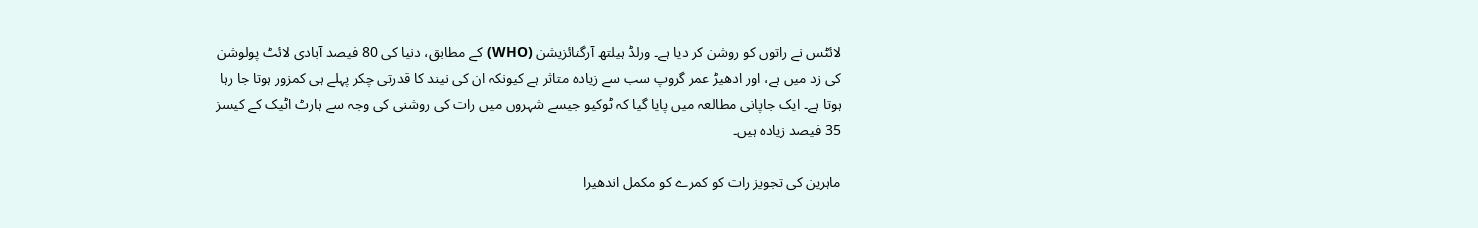لائٹس نے راتوں کو روشن کر دیا ہے۔ ورلڈ ہیلتھ آرگنائزیشن (WHO) کے مطابق، دنیا کی 80 فیصد آبادی لائٹ پولوشن کی زد میں ہے، اور ادھیڑ عمر گروپ سب سے زیادہ متاثر ہے کیونکہ ان کی نیند کا قدرتی چکر پہلے ہی کمزور ہوتا جا رہا ہوتا ہے۔ ایک جاپانی مطالعہ میں پایا گیا کہ ٹوکیو جیسے شہروں میں رات کی روشنی کی وجہ سے ہارٹ اٹیک کے کیسز 35 فیصد زیادہ ہیں۔

ماہرین کی تجویز رات کو کمرے کو مکمل اندھیرا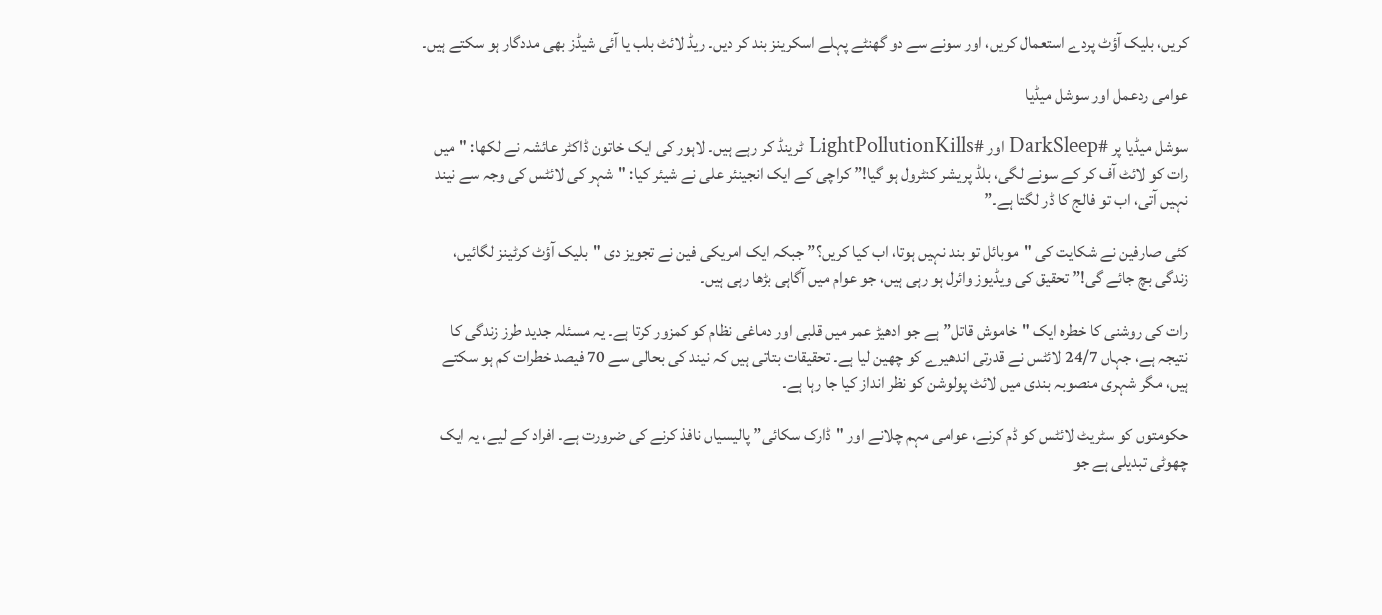کریں، بلیک آؤٹ پردے استعمال کریں، اور سونے سے دو گھنٹے پہلے اسکرینز بند کر دیں۔ ریڈ لائٹ بلب یا آئی شیڈز بھی مددگار ہو سکتے ہیں۔

عوامی ردعمل اور سوشل میڈیا

سوشل میڈیا پر #DarkSleep اور #LightPollutionKills ٹرینڈ کر رہے ہیں۔ لاہور کی ایک خاتون ڈاکٹر عائشہ نے لکھا: "میں رات کو لائٹ آف کر کے سونے لگی، بلڈ پریشر کنٹرول ہو گیا!” کراچی کے ایک انجینئر علی نے شیئر کیا: "شہر کی لائٹس کی وجہ سے نیند نہیں آتی، اب تو فالج کا ڈر لگتا ہے۔”

کئی صارفین نے شکایت کی "موبائل تو بند نہیں ہوتا، اب کیا کریں؟” جبکہ ایک امریکی فین نے تجویز دی "بلیک آؤٹ کرٹینز لگائیں، زندگی بچ جائے گی!” تحقیق کی ویڈیوز وائرل ہو رہی ہیں، جو عوام میں آگاہی بڑھا رہی ہیں۔

رات کی روشنی کا خطرہ ایک "خاموش قاتل” ہے جو ادھیڑ عمر میں قلبی اور دماغی نظام کو کمزور کرتا ہے۔ یہ مسئلہ جدید طرز زندگی کا نتیجہ ہے، جہاں 24/7 لائٹس نے قدرتی اندھیرے کو چھین لیا ہے۔ تحقیقات بتاتی ہیں کہ نیند کی بحالی سے 70 فیصد خطرات کم ہو سکتے ہیں، مگر شہری منصوبہ بندی میں لائٹ پولوشن کو نظر انداز کیا جا رہا ہے۔

حکومتوں کو سٹریٹ لائٹس کو ڈم کرنے، عوامی مہم چلانے اور "ڈارک سکائی” پالیسیاں نافذ کرنے کی ضرورت ہے۔ افراد کے لیے، یہ ایک چھوٹی تبدیلی ہے جو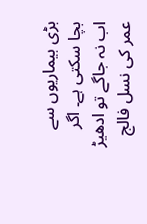بڑی بیماریوں سے بچا سکتی ہے۔ اگر اب نہ جاگے تو ادھیڑ عمر کی نسل فالج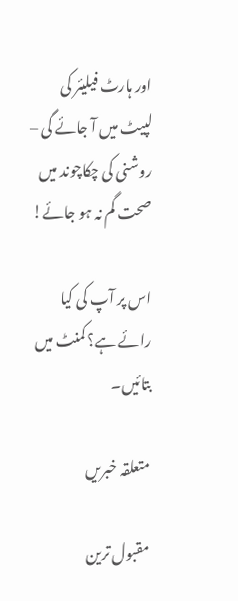اور ہارٹ فیلیئر کی لپیٹ میں آ جائے گی – روشنی کی چکاچوند میں صحت گم نہ ہو جائے!

اس پر آپ کی کیا رائے ہے؟ کمنٹ میں بتائیں۔

متعلقہ خبریں

مقبول ترین